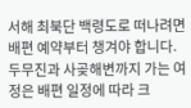서해 최북단 백령도로 떠나려면 배편 예약부터 챙겨야 합니다. 두무진과 사곶해변까지 가는 여정은 배편 일정에 따라 크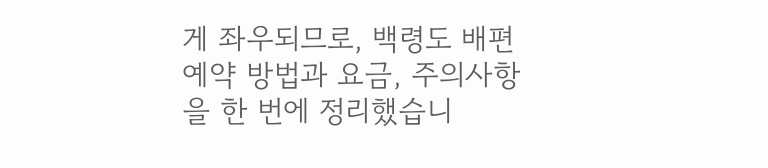게 좌우되므로, 백령도 배편 예약 방법과 요금, 주의사항을 한 번에 정리했습니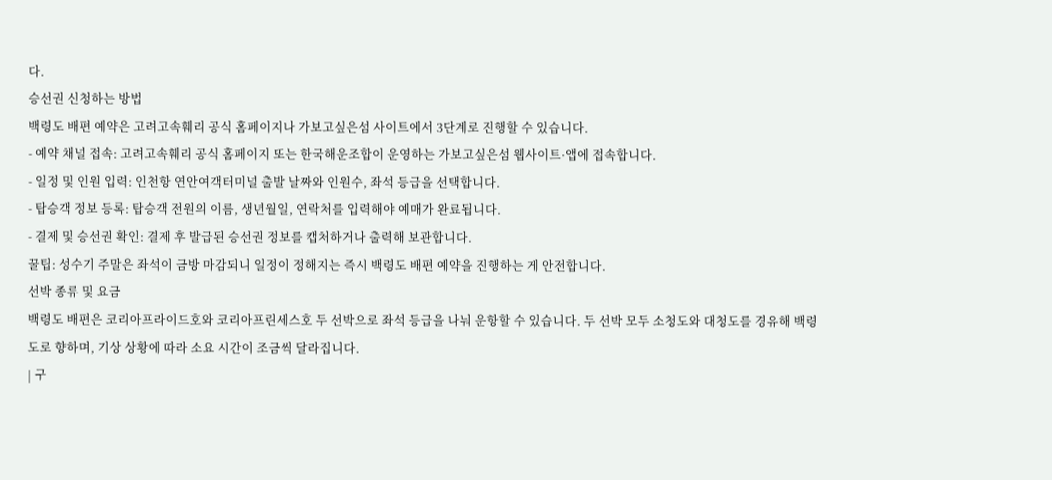다.
승선권 신청하는 방법
백령도 배편 예약은 고려고속훼리 공식 홈페이지나 가보고싶은섬 사이트에서 3단계로 진행할 수 있습니다.
- 예약 채널 접속: 고려고속훼리 공식 홈페이지 또는 한국해운조합이 운영하는 가보고싶은섬 웹사이트·앱에 접속합니다.
- 일정 및 인원 입력: 인천항 연안여객터미널 출발 날짜와 인원수, 좌석 등급을 선택합니다.
- 탑승객 정보 등록: 탑승객 전원의 이름, 생년월일, 연락처를 입력해야 예매가 완료됩니다.
- 결제 및 승선권 확인: 결제 후 발급된 승선권 정보를 캡처하거나 출력해 보관합니다.
꿀팁: 성수기 주말은 좌석이 금방 마감되니 일정이 정해지는 즉시 백령도 배편 예약을 진행하는 게 안전합니다.
선박 종류 및 요금
백령도 배편은 코리아프라이드호와 코리아프린세스호 두 선박으로 좌석 등급을 나눠 운항할 수 있습니다. 두 선박 모두 소청도와 대청도를 경유해 백령도로 향하며, 기상 상황에 따라 소요 시간이 조금씩 달라집니다.
| 구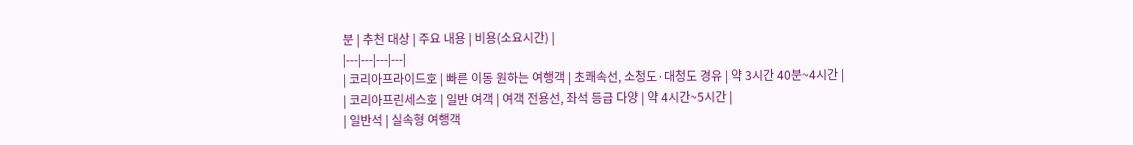분 | 추천 대상 | 주요 내용 | 비용(소요시간) |
|---|---|---|---|
| 코리아프라이드호 | 빠른 이동 원하는 여행객 | 초쾌속선, 소청도·대청도 경유 | 약 3시간 40분~4시간 |
| 코리아프린세스호 | 일반 여객 | 여객 전용선, 좌석 등급 다양 | 약 4시간~5시간 |
| 일반석 | 실속형 여행객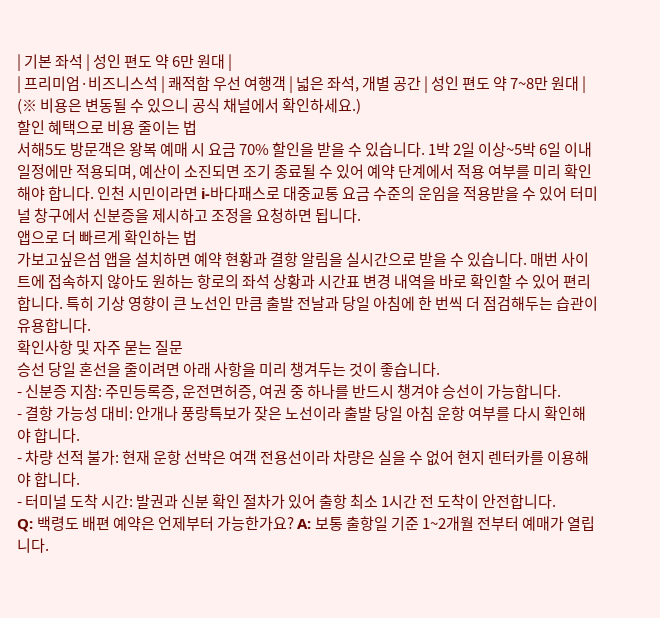| 기본 좌석 | 성인 편도 약 6만 원대 |
| 프리미엄·비즈니스석 | 쾌적함 우선 여행객 | 넓은 좌석, 개별 공간 | 성인 편도 약 7~8만 원대 |
(※ 비용은 변동될 수 있으니 공식 채널에서 확인하세요.)
할인 혜택으로 비용 줄이는 법
서해5도 방문객은 왕복 예매 시 요금 70% 할인을 받을 수 있습니다. 1박 2일 이상~5박 6일 이내 일정에만 적용되며, 예산이 소진되면 조기 종료될 수 있어 예약 단계에서 적용 여부를 미리 확인해야 합니다. 인천 시민이라면 i-바다패스로 대중교통 요금 수준의 운임을 적용받을 수 있어 터미널 창구에서 신분증을 제시하고 조정을 요청하면 됩니다.
앱으로 더 빠르게 확인하는 법
가보고싶은섬 앱을 설치하면 예약 현황과 결항 알림을 실시간으로 받을 수 있습니다. 매번 사이트에 접속하지 않아도 원하는 항로의 좌석 상황과 시간표 변경 내역을 바로 확인할 수 있어 편리합니다. 특히 기상 영향이 큰 노선인 만큼 출발 전날과 당일 아침에 한 번씩 더 점검해두는 습관이 유용합니다.
확인사항 및 자주 묻는 질문
승선 당일 혼선을 줄이려면 아래 사항을 미리 챙겨두는 것이 좋습니다.
- 신분증 지참: 주민등록증, 운전면허증, 여권 중 하나를 반드시 챙겨야 승선이 가능합니다.
- 결항 가능성 대비: 안개나 풍랑특보가 잦은 노선이라 출발 당일 아침 운항 여부를 다시 확인해야 합니다.
- 차량 선적 불가: 현재 운항 선박은 여객 전용선이라 차량은 실을 수 없어 현지 렌터카를 이용해야 합니다.
- 터미널 도착 시간: 발권과 신분 확인 절차가 있어 출항 최소 1시간 전 도착이 안전합니다.
Q: 백령도 배편 예약은 언제부터 가능한가요? A: 보통 출항일 기준 1~2개월 전부터 예매가 열립니다.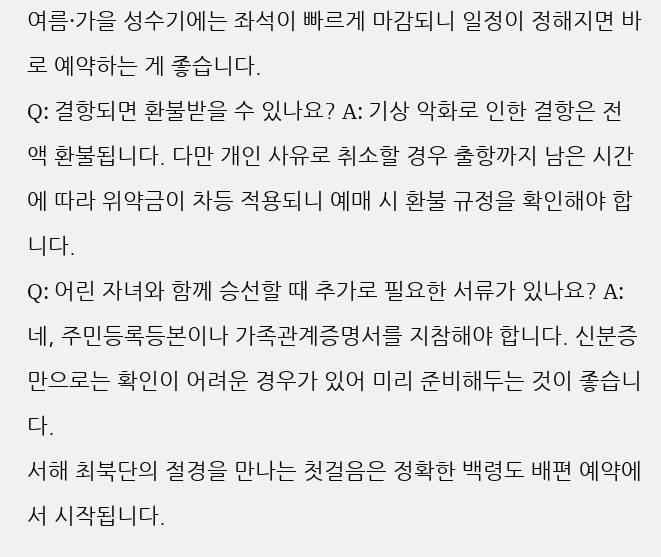여름·가을 성수기에는 좌석이 빠르게 마감되니 일정이 정해지면 바로 예약하는 게 좋습니다.
Q: 결항되면 환불받을 수 있나요? A: 기상 악화로 인한 결항은 전액 환불됩니다. 다만 개인 사유로 취소할 경우 출항까지 남은 시간에 따라 위약금이 차등 적용되니 예매 시 환불 규정을 확인해야 합니다.
Q: 어린 자녀와 함께 승선할 때 추가로 필요한 서류가 있나요? A: 네, 주민등록등본이나 가족관계증명서를 지참해야 합니다. 신분증만으로는 확인이 어려운 경우가 있어 미리 준비해두는 것이 좋습니다.
서해 최북단의 절경을 만나는 첫걸음은 정확한 백령도 배편 예약에서 시작됩니다.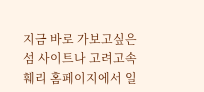지금 바로 가보고싶은섬 사이트나 고려고속훼리 홈페이지에서 일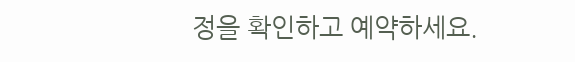정을 확인하고 예약하세요.